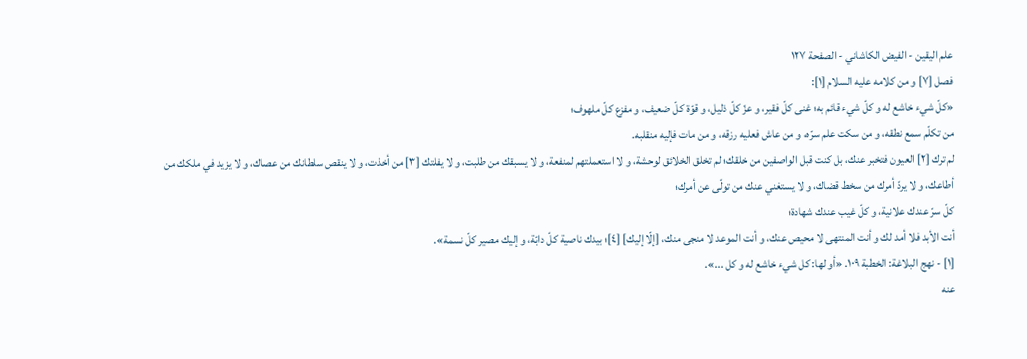علم الیقین - الفيض الكاشاني - الصفحة ١٢٧
فصل [٧] و من كلامه عليه السلام [١]:
«كلّ شيء خاشع له و كلّ شيء قائم به؛ غنى كلّ فقير، و عزّ كلّ ذليل، و قوّة كلّ ضعيف، و مفزع كلّ ملهوف؛
من تكلّم سمع نطقه، و من سكت علم سرّه، و من عاش فعليه رزقه، و من مات فإليه منقلبه.
لم ترك [٢] العيون فتخبر عنك، بل كنت قبل الواصفين من خلقك؛ لم تخلق الخلائق لوحشة، و لا استعملتهم لمنفعة، و لا يسبقك من طلبت، و لا يفلتك [٣] من أخذت، و لا ينقص سلطانك من عصاك، و لا يزيد في ملكك من أطاعك، و لا يردّ أمرك من سخط قضاك، و لا يستغني عنك من تولّى عن أمرك؛
كلّ سرّ عندك علانية، و كلّ غيب عندك شهادة؛
أنت الأبد فلا أمد لك و أنت المنتهى لا محيص عنك، و أنت الموعد لا منجى منك، [إلّا إليك] [٤]؛ بيدك ناصية كلّ دابّة، و إليك مصير كلّ نسمة».
[١] - نهج البلاغة: الخطبة ١٠٩. «أو لها: كل شيء خاشع له و كل ...».
عنه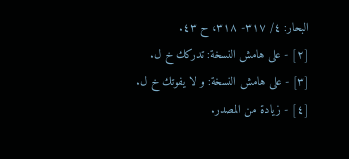البحار: ٤/ ٣١٧- ٣١٨، ح ٤٣.
[٢] - على هامش النسخة: تدركك خ ل.
[٣] - على هامش النسخة: و لا يفوتك خ ل.
[٤] - زيادة من المصدر.